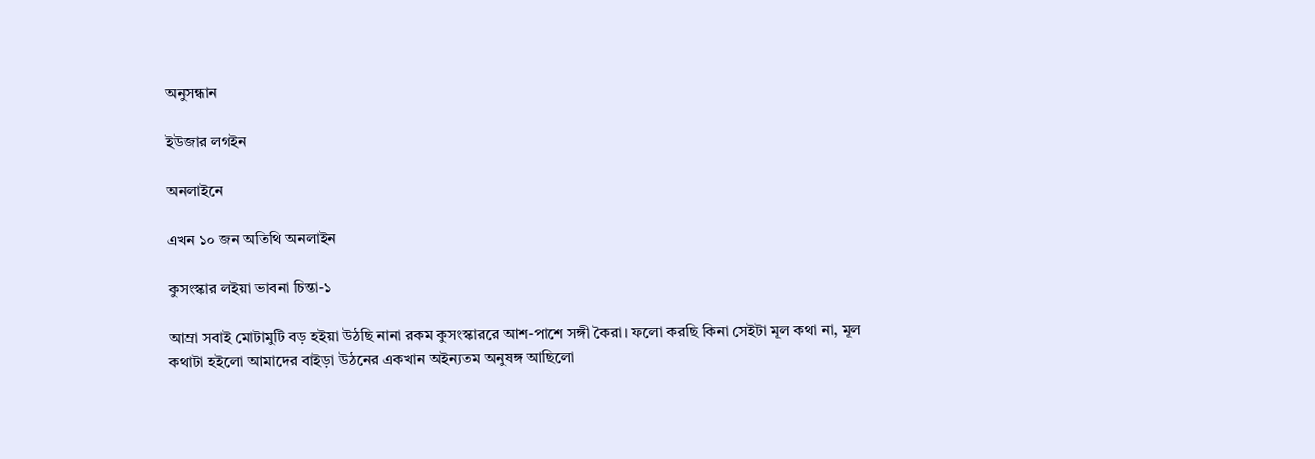অনুসন্ধান

ইউজার লগইন

অনলাইনে

এখন ১০ জন অতিথি অনলাইন

কুসংস্কার লইয়া ভাবনা চিন্তা-১

আম্রা সবাই মোটামুটি বড় হইয়া উঠছি নানা রকম কুসংস্কাররে আশ-পাশে সঙ্গী কৈরা। ফলো করছি কিনা সেইটা মূল কথা না, মূল কথাটা হইলো আমাদের বাইড়া উঠনের একখান অইন্যতম অনুষঙ্গ আছিলো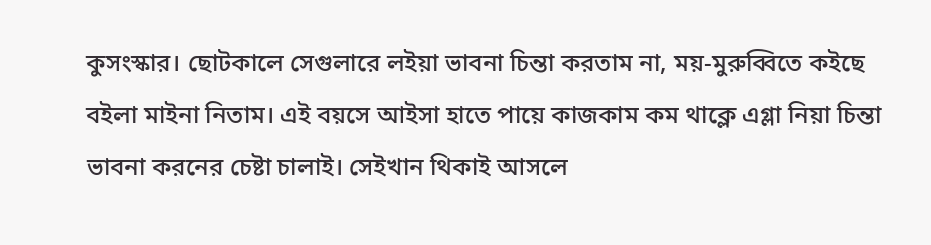কুসংস্কার। ছোটকালে সেগুলারে লইয়া ভাবনা চিন্তা করতাম না, ময়-মুরুব্বিতে কইছে বইলা মাইনা নিতাম। এই বয়সে আইসা হাতে পায়ে কাজকাম কম থাক্লে এগ্লা নিয়া চিন্তা ভাবনা করনের চেষ্টা চালাই। সেইখান থিকাই আসলে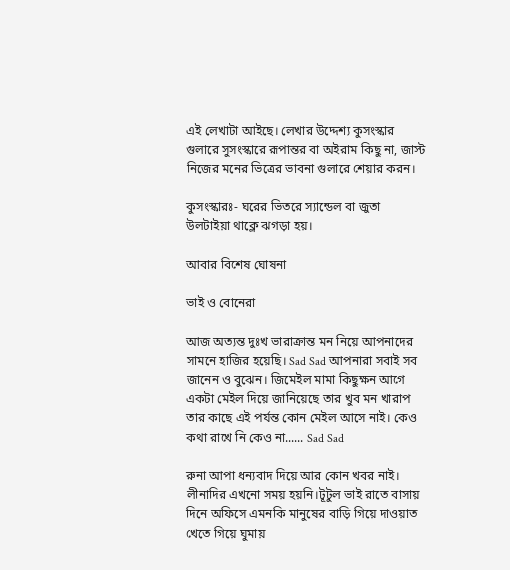এই লেখাটা আইছে। লেখার উদ্দেশ্য কুসংস্কার গুলারে সুসংস্কারে রূপান্তর বা অইরাম কিছু না, জাস্ট নিজের মনের ভিত্রের ভাবনা গুলারে শেয়ার করন।

কুসংস্কারঃ- ঘরের ভিতরে স্যান্ডেল বা জুতা উলটাইয়া থাক্লে ঝগড়া হয়।

আবার বিশেষ ঘোষনা

ভাই ও বোনেরা

আজ অত্যন্ত দুঃখ ভারাক্রান্ত মন নিয়ে আপনাদের সামনে হাজির হয়েছি। Sad Sad আপনারা সবাই সব জানেন ও বুঝেন। জিমেইল মামা কিছুক্ষন আগে একটা মেইল দিয়ে জানিয়েছে তার খুব মন খারাপ তার কাছে এই পর্যন্ত কোন মেইল আসে নাই। কেও কথা রাখে নি কেও না...... Sad Sad

রুনা আপা ধন্যবাদ দিয়ে আর কোন খবর নাই। লীনাদির এখনো সময় হয়নি।টূটুল ভাই রাতে বাসায় দিনে অফিসে এমনকি মানুষের বাড়ি গিয়ে দাওয়াত খেতে গিয়ে ঘুমায়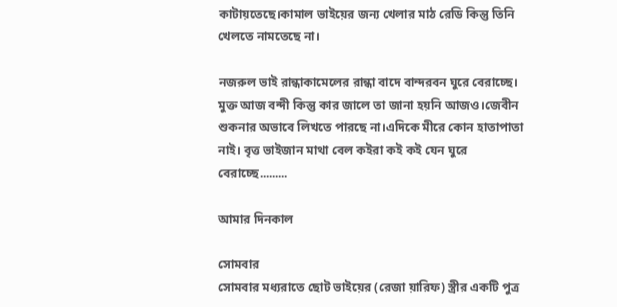কাটায়তেছে।কামাল ভাইয়ের জন্য খেলার মাঠ রেডি কিন্তু তিনি খেলতে নামতেছে না।

নজরুল ভাই রান্ধাকামেলের রান্ধা বাদে বান্দরবন ঘুরে বেরাচ্ছে। মুক্ত আজ বন্দী কিন্তু কার জালে তা জানা হয়নি আজও।জেবীন শুকনার অভাবে লিখতে পারছে না।এদিকে মীরে কোন হাতাপাতা নাই। বৃত্ত ভাইজান মাথা বেল কইরা কই কই যেন ঘুরে বেরাচ্ছে.........

আমার দিনকাল

সোমবার
সোমবার মধ্যরাতে ছোট ভাইয়ের (রেজা য়ারিফ) স্ত্রীর একটি পুত্র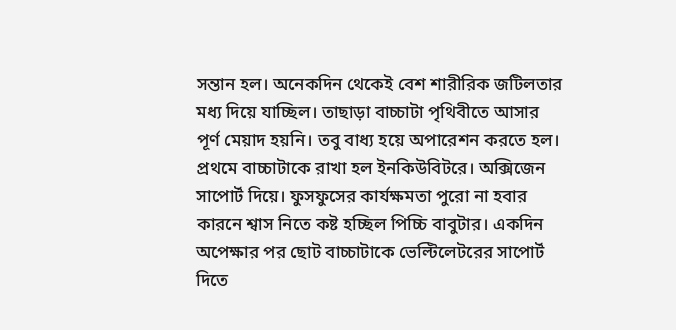সন্তান হল। অনেকদিন থেকেই বেশ শারীরিক জটিলতার মধ্য দিয়ে যাচ্ছিল। তাছাড়া বাচ্চাটা পৃথিবীতে আসার পূর্ণ মেয়াদ হয়নি। তবু বাধ্য হয়ে অপারেশন করতে হল। প্রথমে বাচ্চাটাকে রাখা হল ইনকিউবিটরে। অক্সিজেন সাপোর্ট দিয়ে। ফুসফুসের কার্যক্ষমতা পুরো না হবার কারনে শ্বাস নিতে কষ্ট হচ্ছিল পিচ্চি বাবুটার। একদিন অপেক্ষার পর ছোট বাচ্চাটাকে ভেল্টিলেটরের সাপোর্ট দিতে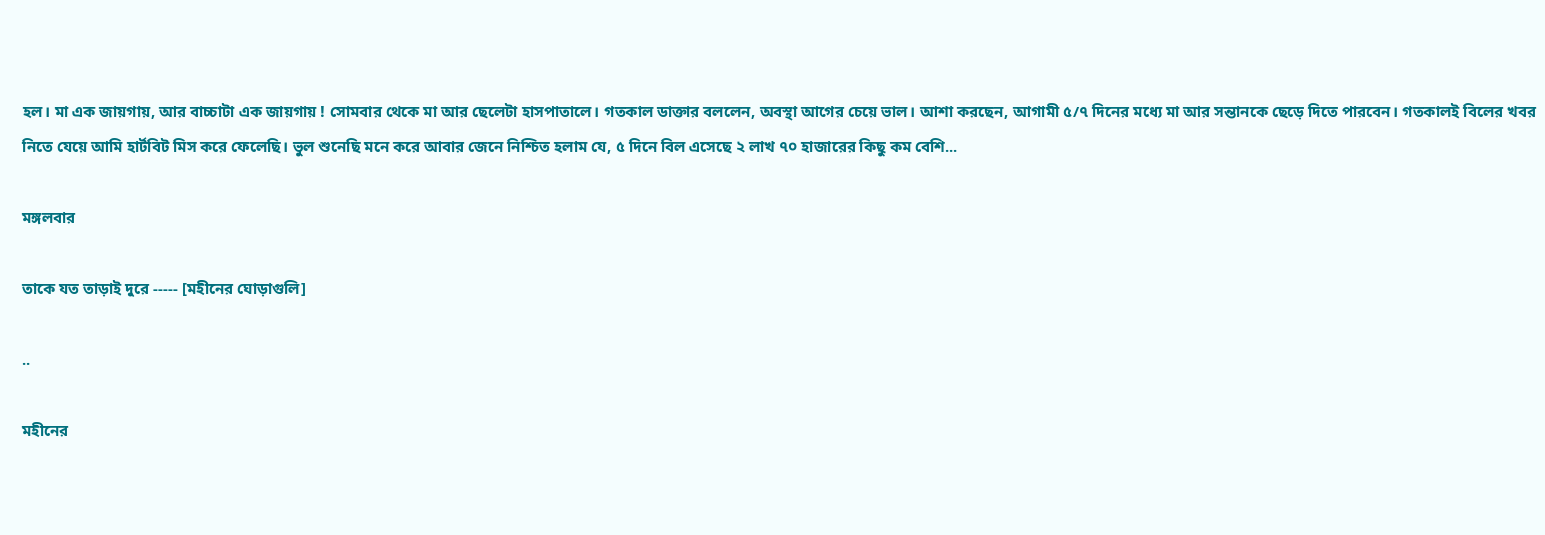হল। মা এক জায়গায়, আর বাচ্চাটা এক জায়গায় ! সোমবার থেকে মা আর ছেলেটা হাসপাতালে। গতকাল ডাক্তার বললেন, অবস্থা আগের চেয়ে ভাল। আশা করছেন, আগামী ৫/৭ দিনের মধ্যে মা আর সন্তানকে ছেড়ে দিতে পারবেন। গতকালই বিলের খবর নিতে যেয়ে আমি হার্টবিট মিস করে ফেলেছি। ভুল শুনেছি মনে করে আবার জেনে নিশ্চিত হলাম যে, ৫ দিনে বিল এসেছে ২ লাখ ৭০ হাজারের কিছু কম বেশি...

মঙ্গলবার

তাকে যত তাড়াই দুরে ----- [মহীনের ঘোড়াগুলি]

..

মহীনের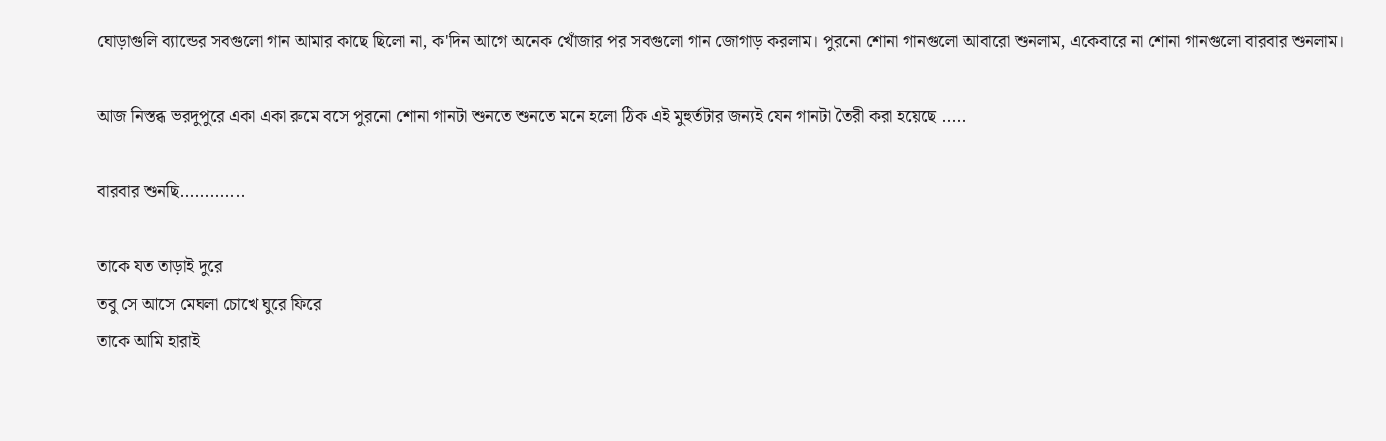ঘোড়াগুলি ব্যান্ডের সবগুলো গান আমার কাছে ছিলো না, ক'দিন আগে অনেক খোঁজার পর সবগুলো গান জোগাড় করলাম। পুরনো শোনা গানগুলো আবারো শুনলাম, একেবারে না শোনা গানগুলো বারবার শুনলাম।

আজ নিস্তব্ধ ভরদুপুরে একা একা রুমে বসে পুরনো শোনা গানটা শুনতে শুনতে মনে হলো ঠিক এই মুহুর্তটার জন্যই যেন গানটা তৈরী করা হয়েছে .....

বারবার শুনছি.............

তাকে যত তাড়াই দুরে
তবু সে আসে মেঘলা চোখে ঘুরে ফিরে
তাকে আমি হারাই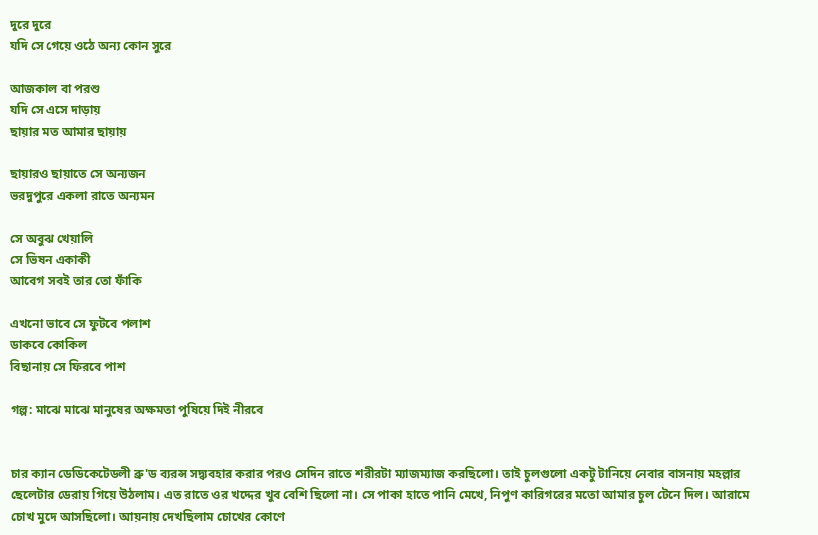দুরে দুরে
যদি সে গেয়ে ওঠে অন্য কোন সুরে

আজকাল বা পরশু
যদি সে এসে দাড়ায়
ছায়ার মত আমার ছায়ায়

ছায়ারও ছায়াতে সে অন্যজন
ভরদুপুরে একলা রাতে অন্যমন

সে অবুঝ খেয়ালি
সে ভিষন একাকী
আবেগ সবই তার তো ফাঁকি

এখনো ভাবে সে ফুটবে পলাশ
ডাকবে কোকিল
বিছানায় সে ফিরবে পাশ

গল্প: মাঝে মাঝে মানুষের অক্ষমতা পুষিয়ে দিই নীরবে


চার ক্যান ডেডিকেটেডলী ব্রু'ড ব্যরন্স সদ্ব্যবহার করার পরও সেদিন রাতে শরীরটা ম্যাজম্যাজ করছিলো। তাই চুলগুলো একটু টানিয়ে নেবার বাসনায় মহল্লার ছেলেটার ডেরায় গিয়ে উঠলাম। এত রাতে ওর খদ্দের খুব বেশি ছিলো না। সে পাকা হাতে পানি মেখে, নিপুণ কারিগরের মতো আমার চুল টেনে দিল। আরামে চোখ মুদে আসছিলো। আয়নায় দেখছিলাম চোখের কোণে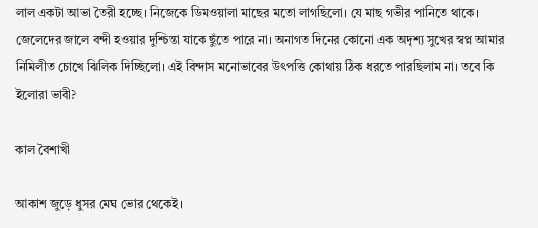লাল একটা আভা তৈরী হচ্ছে। নিজেকে ডিমওয়ালা মাছের মতো লাগছিলো। যে মাছ গভীর পানিতে থাকে। জেলেদের জালে বন্দী হওয়ার দুশ্চিন্তা যাকে ছুঁতে পারে না। অনাগত দিনের কোনো এক অদৃশ্য সুখের স্বপ্ন আমার নিমিলীত চোখে ঝিলিক দিচ্ছিলো। এই বিন্দাস মনোভাবের উৎপত্তি কোথায় ঠিক ধরতে পারছিলাম না। তবে কি ইলোরা ভাবী?

কাল বৈশাখী

আকাশ জুড়ে ধুসর মেঘ ভোর থেকেই।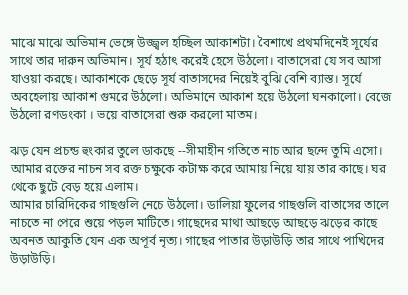মাঝে মাঝে অভিমান ভেঙ্গে উজ্জ্বল হচ্ছিল আকাশটা। বৈশাখে প্রথমদিনেই সূর্যের সাথে তার দারুন অভিমান। সূর্য হঠাৎ করেই হেসে উঠলো। বাতাসেরা যে সব আসা যাওয়া করছে। আকাশকে ছেড়ে সূর্য বাতাসদের নিয়েই বুঝি বেশি ব্যাস্ত। সূর্যে অবহেলায় আকাশ গুমরে উঠলো। অভিমানে আকাশ হয়ে উঠলো ঘনকালো। বেজে উঠলো রণডংকা । ভয়ে বাতাসেরা শুরু করলো মাতম।

ঝড় যেন প্রচন্ড হুংকার তুলে ডাকছে --সীমাহীন গতিতে নাচ আর ছন্দে তুমি এসো। আমার রক্তের নাচন সব রক্ত চক্ষুকে কটাক্ষ করে আমায় নিয়ে যায় তার কাছে। ঘর থেকে ছুটে বেড় হয়ে এলাম।
আমার চারিদিকের গাছগুলি নেচে উঠলো। ডালিয়া ফুলের গাছগুলি বাতাসের তালে নাচতে না পেরে শুয়ে পড়ল মাটিতে। গাছেদের মাথা আছড়ে আছড়ে ঝড়ের কাছে অবনত আকুতি যেন এক অপূর্ব নৃত্য। গাছের পাতার উড়াউড়ি তার সাথে পাখিদের উড়াউড়ি।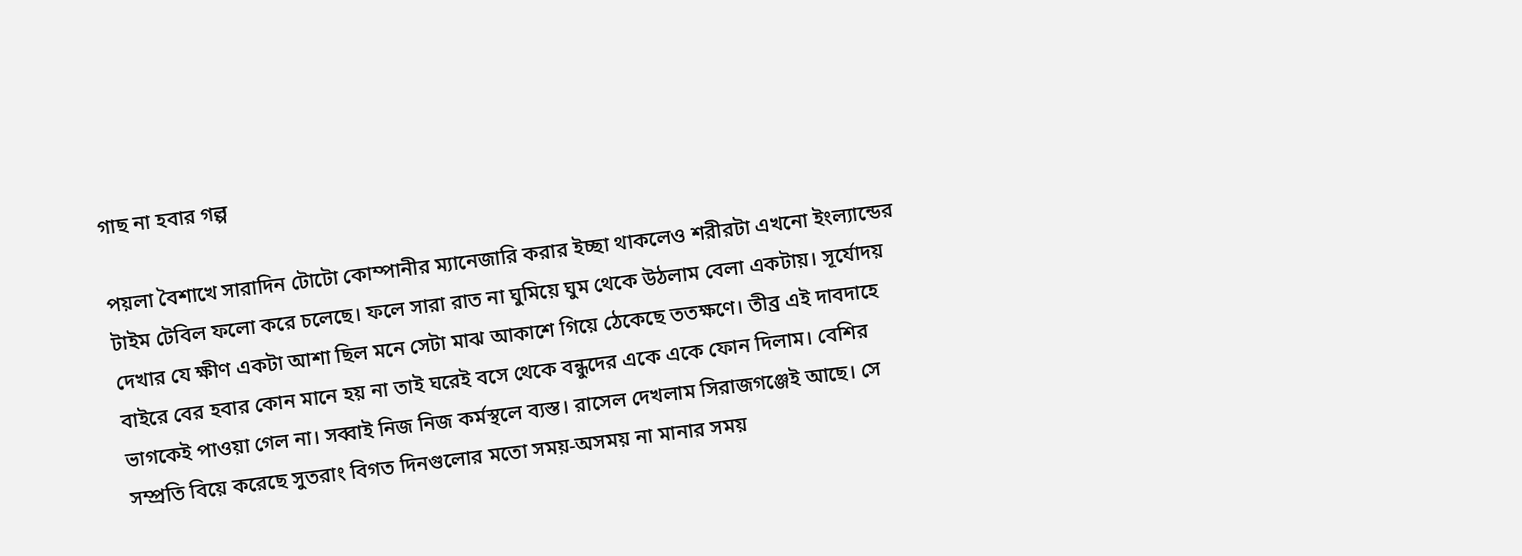গাছ না হবার গল্প

পয়লা বৈশাখে সারাদিন টোটো কোম্পানীর ম্যানেজারি করার ইচ্ছা থাকলেও শরীরটা এখনো ইংল্যান্ডের টাইম টেবিল ফলো করে চলেছে। ফলে সারা রাত না ঘুমিয়ে ঘুম থেকে উঠলাম বেলা একটায়। সূর্যোদয় দেখার যে ক্ষীণ একটা আশা ছিল মনে সেটা মাঝ আকাশে গিয়ে ঠেকেছে ততক্ষণে। তীব্র এই দাবদাহে বাইরে বের হবার কোন মানে হয় না তাই ঘরেই বসে থেকে বন্ধুদের একে একে ফোন দিলাম। বেশির ভাগকেই পাওয়া গেল না। সব্বাই নিজ নিজ কর্মস্থলে ব্যস্ত। রাসেল দেখলাম সিরাজগঞ্জেই আছে। সে সম্প্রতি বিয়ে করেছে সুতরাং বিগত দিনগুলোর মতো সময়-অসময় না মানার সময়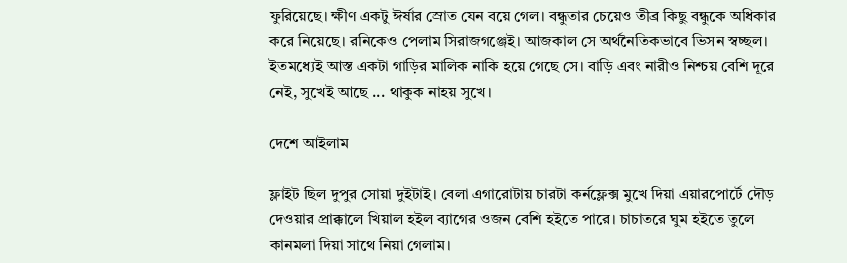ফুরিয়েছে। ক্ষীণ একটু ঈর্ষার স্রোত যেন বয়ে গেল। বন্ধুতার চেয়েও তীব্র কিছু বন্ধুকে অধিকার করে নিয়েছে। রনিকেও পেলাম সিরাজগঞ্জেই। আজকাল সে অর্থনৈতিকভাবে ভিসন স্বচ্ছল। ইতমধ্যেই আস্ত একটা গাড়ির মালিক নাকি হয়ে গেছে সে। বাড়ি এবং নারীও নিশ্চয় বেশি দূরে নেই, সুখেই আছে ... থাকুক নাহয় সুখে।

দেশে আইলাম

ফ্লাইট ছিল দুপুর সোয়া দুইটাই। বেলা এগারোটায় চারটা কর্নফ্লেক্স মুখে দিয়া এয়ারপোর্টে দৌড় দেওয়ার প্রাক্কালে খিয়াল হইল ব্যাগের ওজন বেশি হইতে পারে। চাচাতরে ঘুম হইতে তুলে কানমলা দিয়া সাথে নিয়া গেলাম।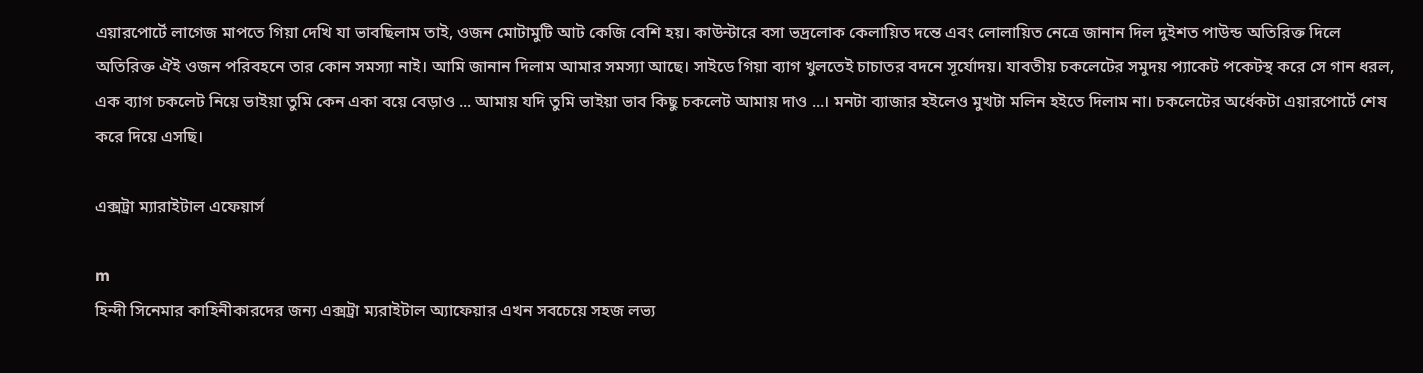এয়ারপোর্টে লাগেজ মাপতে গিয়া দেখি যা ভাবছিলাম তাই, ওজন মোটামুটি আট কেজি বেশি হয়। কাউন্টারে বসা ভদ্রলোক কেলায়িত দন্তে এবং লোলায়িত নেত্রে জানান দিল দুইশত পাউন্ড অতিরিক্ত দিলে অতিরিক্ত ঐই ওজন পরিবহনে তার কোন সমস্যা নাই। আমি জানান দিলাম আমার সমস্যা আছে। সাইডে গিয়া ব্যাগ খুলতেই চাচাতর বদনে সূর্যোদয়। যাবতীয় চকলেটের সমুদয় প্যাকেট পকেটস্থ করে সে গান ধরল, এক ব্যাগ চকলেট নিয়ে ভাইয়া তুমি কেন একা বয়ে বেড়াও ... আমায় যদি তুমি ভাইয়া ভাব কিছু চকলেট আমায় দাও ...। মনটা ব্যাজার হইলেও মুখটা মলিন হইতে দিলাম না। চকলেটের অর্ধেকটা এয়ারপোর্টে শেষ করে দিয়ে এসছি।

এক্সট্রা ম্যারাইটাল এফেয়ার্স

m
হিন্দী সিনেমার কাহিনীকারদের জন্য এক্সট্রা ম্যরাইটাল অ্যাফেয়ার এখন সবচেয়ে সহজ লভ্য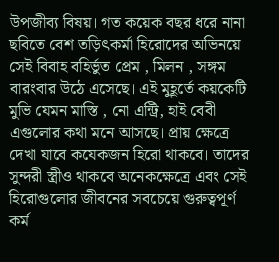উপজীব্য বিষয়। গত কয়েক বছর ধরে নানা ছবিতে বেশ তড়িৎকর্মা হিরোদের অভিনয়ে সেই বিবাহ বহির্ভুত প্রেম , মিলন , সঙ্গম বারংবার উঠে এসেছে। এই মুহূর্তে কয়কেটি মুভি যেমন মাস্তি , নো এন্ট্রি, হাই বেবী এগুলোর কথা মনে আসছে। প্রায় ক্ষেত্রে দেখা যাবে কযেকজন হিরো থাকবে। তাদের সুন্দরী স্ত্রীও থাকবে অনেকক্ষেত্রে এবং সেই হিরোগুলোর জীবনের সবচেয়ে গুরুত্বপূর্ণ কর্ম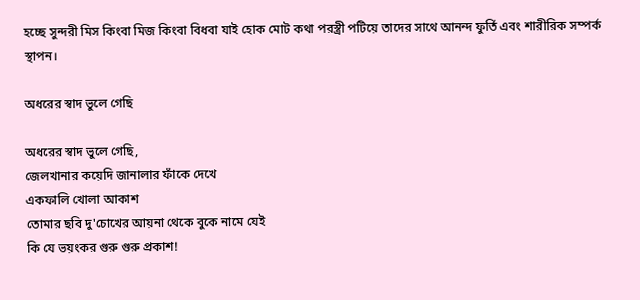হচ্ছে সুন্দরী মিস কিংবা মিজ কিংবা বিধবা যাই হোক মোট কথা পরস্ত্রী পটিয়ে তাদের সাথে আনন্দ ফুর্তি এবং শারীরিক সম্পর্ক স্থাপন।

অধরের স্বাদ ভুলে গেছি

অধরের স্বাদ ভুলে গেছি,
জেলখানার কয়েদি জানালার ফাঁকে দেখে
একফালি খোলা আকাশ
তোমার ছবি দু'চোখের আয়না থেকে বুকে নামে যেই
কি যে ভয়ংকর গুরু গুরু প্রকাশ!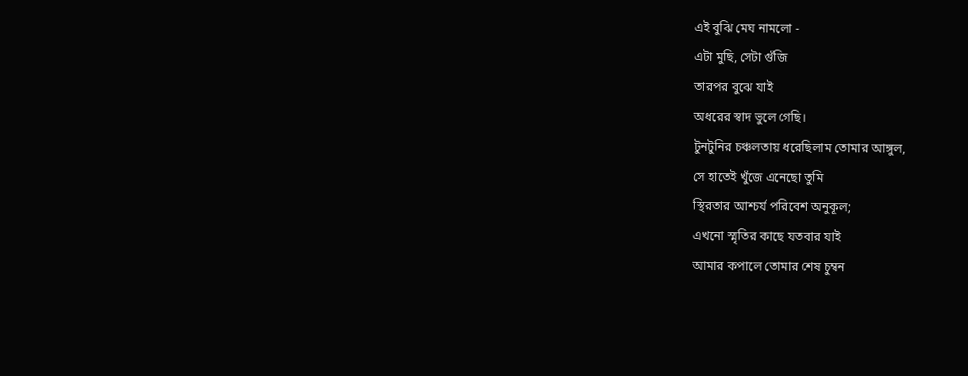এই বুঝি মেঘ নামলো -
এটা মুছি, সেটা গুঁজি
তারপর বুঝে যাই
অধরের স্বাদ ভুলে গেছি।
টুনটুনির চঞ্চলতায় ধরেছিলাম তোমার আঙ্গুল,
সে হাতেই খুঁজে এনেছো তুমি
স্থিরতার আশ্চর্য পরিবেশ অনুকূল;
এখনো স্মৃতির কাছে যতবার যাই
আমার কপালে তোমার শেষ চুম্বন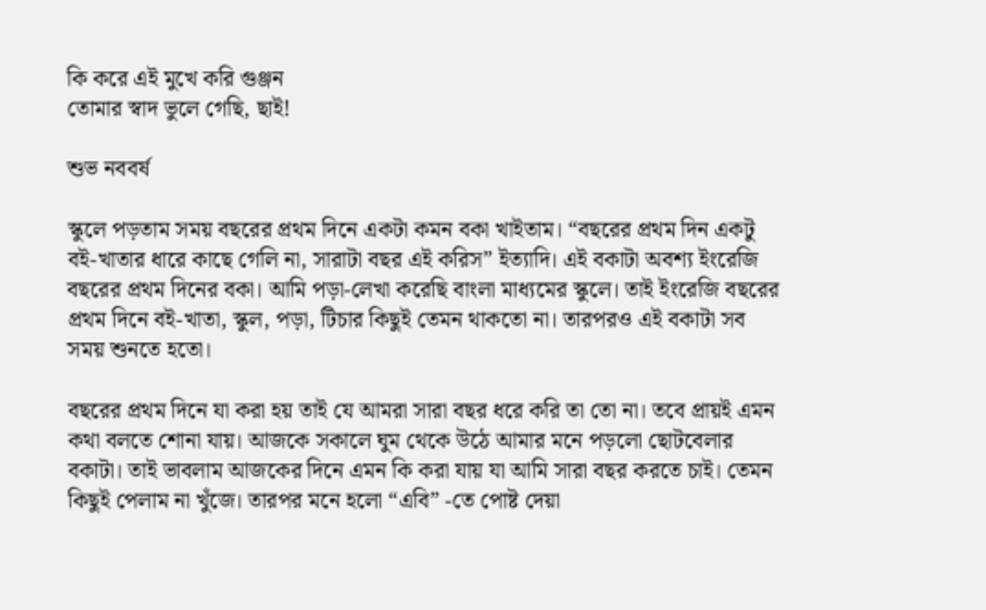কি করে এই মুখে করি গুঞ্জন
তোমার স্বাদ ভুলে গেছি, ছাই!

শুভ নববর্ষ

স্কুলে পড়তাম সময় বছরের প্রথম দিনে একটা কমন বকা খাইতাম। “বছরের প্রথম দিন একটু বই-খাতার ধারে কাছে গেলি না, সারাটা বছর এই করিস” ইত্যাদি। এই বকাটা অবশ্য ইংরেজি বছরের প্রথম দিনের বকা। আমি পড়া-লেখা করেছি বাংলা মাধ্যমের স্কুলে। তাই ইংরেজি বছরের প্রথম দিনে বই-খাতা, স্কুল, পড়া, টিচার কিছুই তেমন থাকতো না। তারপরও এই বকাটা সব সময় শুনতে হতো।

বছরের প্রথম দিনে যা করা হয় তাই যে আমরা সারা বছর ধরে করি তা তো না। তবে প্রায়ই এমন কথা বলতে শোনা যায়। আজকে সকালে ঘুম থেকে উঠে আমার মনে পড়লো ছোটবেলার বকাটা। তাই ভাবলাম আজকের দিনে এমন কি করা যায় যা আমি সারা বছর করতে চাই। তেমন কিছুই পেলাম না খুঁজে। তারপর মনে হলো “এবি” -তে পোষ্ট দেয়া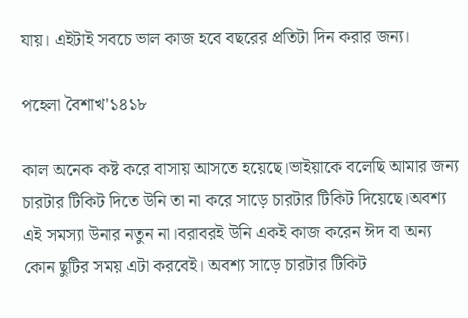যায়। এইটাই সবচে ভাল কাজ হবে বছরের প্রতিটা দিন করার জন্য।

পহেলা বৈশাখ'১৪১৮

কাল অনেক কষ্ট করে বাসায় আসতে হয়েছে।ভাইয়াকে বলেছি আমার জন্য চারটার টিকিট দিতে উনি তা না করে সাড়ে চারটার টিকিট দিয়েছে।অবশ্য এই সমস্যা উনার নতুন না।বরাবরই উনি একই কাজ করেন ঈদ বা অন্য কোন ছুটির সময় এটা করবেই। অবশ্য সাড়ে চারটার টিকিট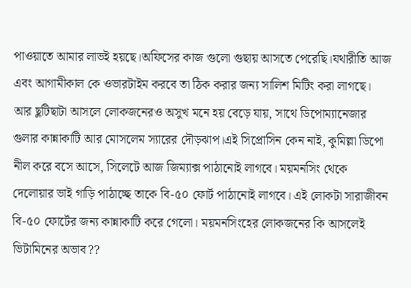পাওয়াতে আমার লাভই হয়ছে।অফিসের কাজ গুলো গুছায় আসতে পেরেছি।যথারীতি আজ এবং আগামীকাল কে ওভারটাইম করবে তা ঠিক করার জন্য সালিশ মিটিং করা লাগছে। আর ছুটিছাটা আসলে লোকজনেরও অসুখ মনে হয় বেড়ে যায়, সাথে ডিপোম্যানেজার গুলার কান্নাকাটি আর মোসলেম স্যারের দৌড়ঝাপ।এই সিপ্রোসিন কেন নাই, কুমিল্লা ডিপো নীল করে বসে আসে, সিলেটে আজ জিম্যাক্স পাঠানোই লাগবে। ময়মনসিং থেকে দেলোয়ার ভাই গাড়ি পাঠাচ্ছে তাকে বি-৫০ ফোর্ট পাঠানোই লাগবে। এই লোকটা সারাজীবন বি-৫০ ফোর্টের জন্য কান্নাকাটি করে গেলো। ময়মনসিংহের লোকজনের কি আসলেই ভিটামিনের অভাব??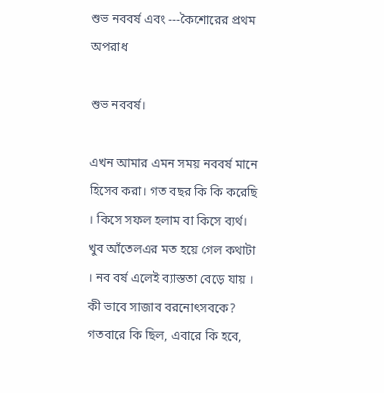শুভ নববর্ষ এবং ---কৈশোরের প্রথম অপরাধ

শুভ নববর্ষ।

এখন আমার এমন সময় নববর্ষ মানে হিসেব করা। গত বছর কি কি করেছি । কিসে সফল হলাম বা কিসে ব্যর্থ। খুব আঁতেলএর মত হয়ে গেল কথাটা । নব বর্ষ এলেই ব্যাস্ততা বেড়ে যায় । কী ভাবে সাজাব বরনোৎসবকে? গতবারে কি ছিল, এবারে কি হবে,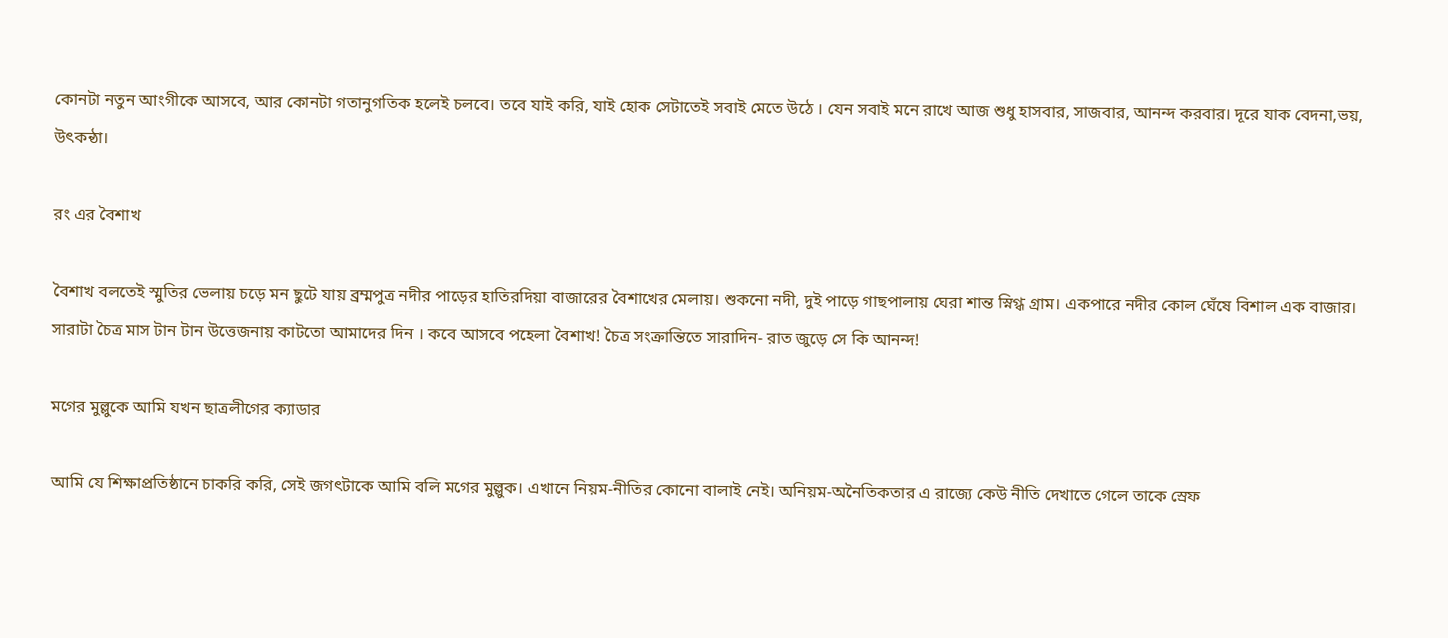কোনটা নতুন আংগীকে আসবে, আর কোনটা গতানুগতিক হলেই চলবে। তবে যাই করি, যাই হোক সেটাতেই সবাই মেতে উঠে । যেন সবাই মনে রাখে আজ শুধু হাসবার, সাজবার, আনন্দ করবার। দূরে যাক বেদনা,ভয়, উৎকন্ঠা।

রং এর বৈশাখ

বৈশাখ বলতেই স্মুতির ভেলায় চড়ে মন ছুটে যায় ব্রম্মপুত্র নদীর পাড়ের হাতিরদিয়া বাজারের বৈশাখের মেলায়। শুকনো নদী, দুই পাড়ে গাছপালায় ঘেরা শান্ত স্নিগ্ধ গ্রাম। একপারে নদীর কোল ঘেঁষে বিশাল এক বাজার। সারাটা চৈত্র মাস টান টান উত্তেজনায় কাটতো আমাদের দিন । কবে আসবে পহেলা বৈশাখ! চৈত্র সংক্রান্তিতে সারাদিন- রাত জুড়ে সে কি আনন্দ!

মগের মুল্লুকে আমি যখন ছাত্রলীগের ক্যাডার

আমি যে শিক্ষাপ্রতিষ্ঠানে চাকরি করি, সেই জগৎটাকে আমি বলি মগের মুল্লুক। এখানে নিয়ম-নীতির কোনো বালাই নেই। অনিয়ম-অনৈতিকতার এ রাজ্যে কেউ নীতি দেখাতে গেলে তাকে স্রেফ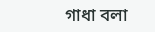গাধা বলা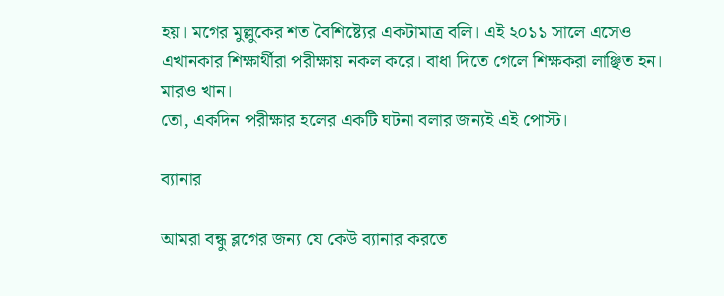হয়। মগের মুল্লুকের শত বৈশিষ্ট্যের একটামাত্র বলি। এই ২০১১ সালে এসেও এখানকার শিক্ষার্থীরা পরীক্ষায় নকল করে। বাধা দিতে গেলে শিক্ষকরা লাঞ্ছিত হন। মারও খান।
তো, একদিন পরীক্ষার হলের একটি ঘটনা বলার জন্যই এই পোস্ট।

ব্যানার

আমরা বন্ধু ব্লগের জন্য যে কেউ ব্যানার করতে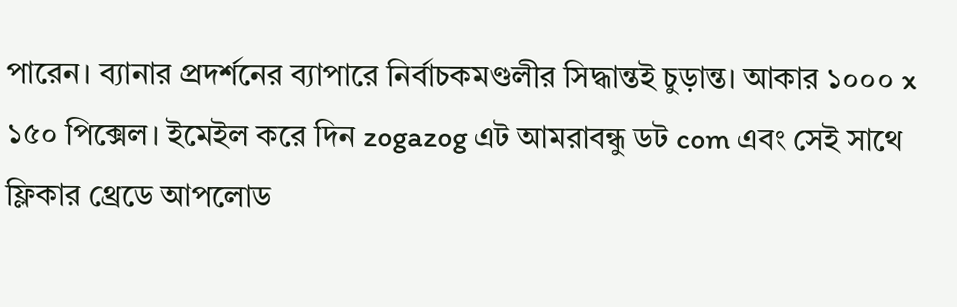পারেন। ব্যানার প্রদর্শনের ব্যাপারে নির্বাচকমণ্ডলীর সিদ্ধান্তই চুড়ান্ত। আকার ১০০০ x ১৫০ পিক্সেল। ইমেইল করে দিন zogazog এট আমরাবন্ধু ডট com এবং সেই সাথে ফ্লিকার থ্রেডে আপলোড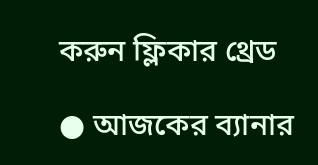করুন ফ্লিকার থ্রেড

● আজকের ব্যানার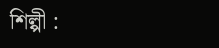শিল্পী :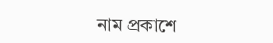নাম প্রকাশে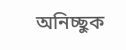অনিচ্ছুক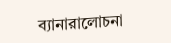ব্যানারালোচনা